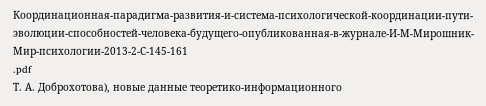Координационная-парадигма-развития-и-система-психологической-координации-пути-эволюции-способностей-человека-будущего-опубликованная-в-журнале-И-М-Мирошник-Мир-психологии-2013-2-С-145-161
.pdf
Т. А. Доброхотова), новые данные теоретико-информационного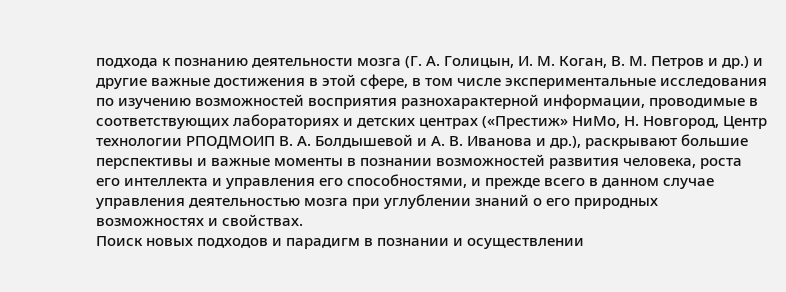подхода к познанию деятельности мозга (Г. А. Голицын, И. М. Коган, В. М. Петров и др.) и другие важные достижения в этой сфере, в том числе экспериментальные исследования по изучению возможностей восприятия разнохарактерной информации, проводимые в соответствующих лабораториях и детских центрах («Престиж» НиМо, Н. Новгород, Центр технологии РПОДМОИП В. А. Болдышевой и А. В. Иванова и др.), раскрывают большие перспективы и важные моменты в познании возможностей развития человека, роста его интеллекта и управления его способностями, и прежде всего в данном случае управления деятельностью мозга при углублении знаний о его природных возможностях и свойствах.
Поиск новых подходов и парадигм в познании и осуществлении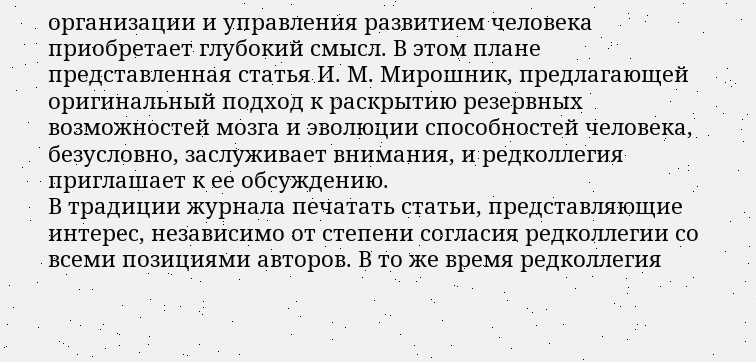организации и управления развитием человека приобретает глубокий смысл. В этом плане представленная статья И. М. Мирошник, предлагающей оригинальный подход к раскрытию резервных возможностей мозга и эволюции способностей человека, безусловно, заслуживает внимания, и редколлегия приглашает к ее обсуждению.
В традиции журнала печатать статьи, представляющие интерес, независимо от степени согласия редколлегии со всеми позициями авторов. В то же время редколлегия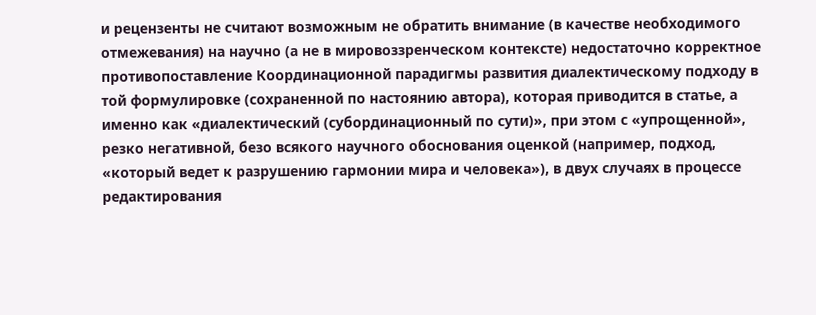и рецензенты не считают возможным не обратить внимание (в качестве необходимого отмежевания) на научно (а не в мировоззренческом контексте) недостаточно корректное противопоставление Координационной парадигмы развития диалектическому подходу в той формулировке (сохраненной по настоянию автора), которая приводится в статье, а именно как «диалектический (субординационный по сути)», при этом с «упрощенной», резко негативной, безо всякого научного обоснования оценкой (например, подход, «который ведет к разрушению гармонии мира и человека»), в двух случаях в процессе редактирования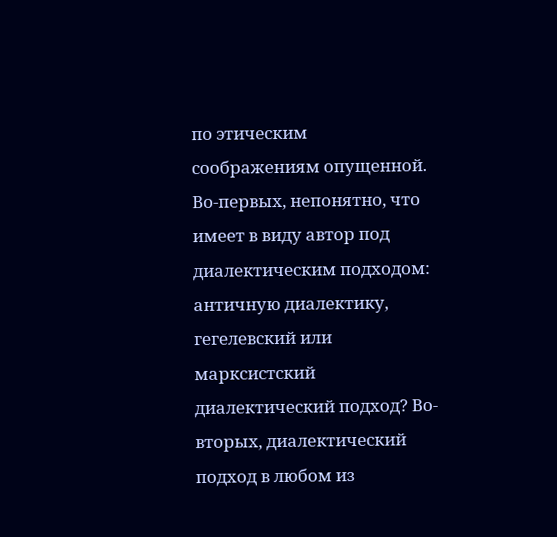по этическим соображениям опущенной. Во-первых, непонятно, что имеет в виду автор под диалектическим подходом: античную диалектику, гегелевский или марксистский диалектический подход? Во-вторых, диалектический подход в любом из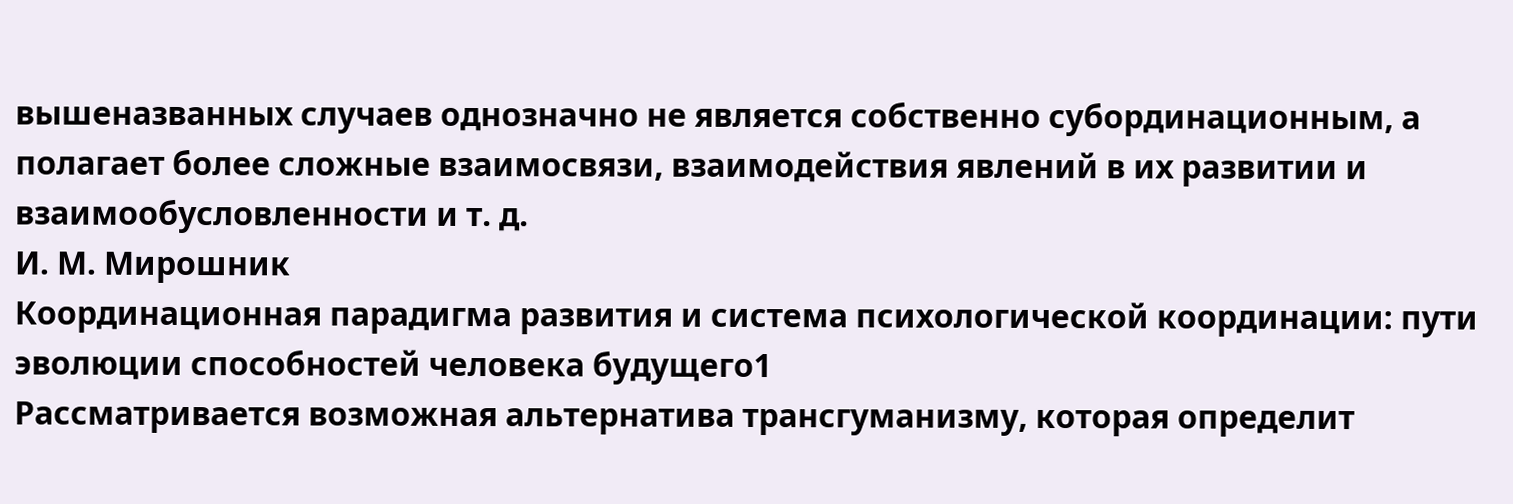вышеназванных случаев однозначно не является собственно субординационным, а полагает более сложные взаимосвязи, взаимодействия явлений в их развитии и взаимообусловленности и т. д.
И. М. Мирошник
Координационная парадигма развития и система психологической координации: пути эволюции способностей человека будущего1
Рассматривается возможная альтернатива трансгуманизму, которая определит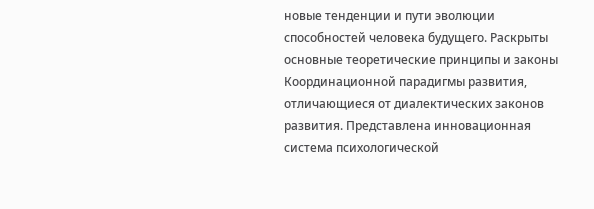новые тенденции и пути эволюции способностей человека будущего. Раскрыты основные теоретические принципы и законы Координационной парадигмы развития, отличающиеся от диалектических законов развития. Представлена инновационная система психологической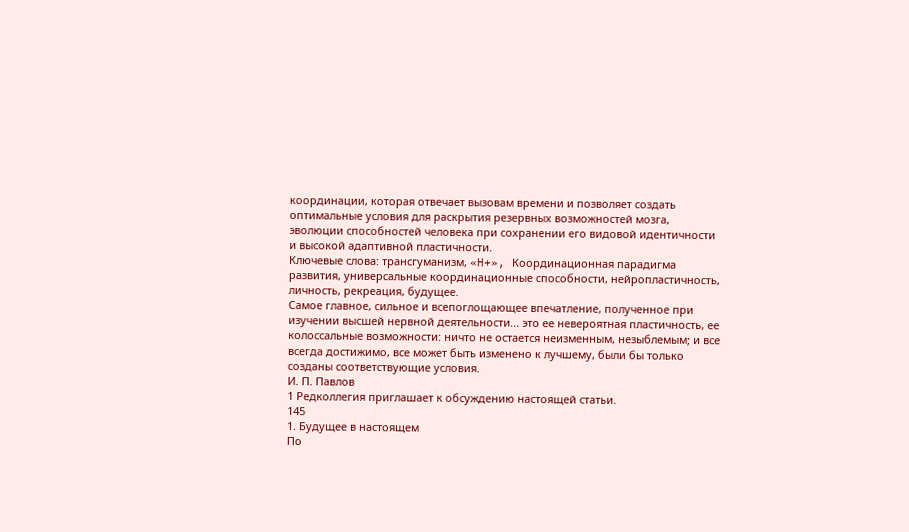координации, которая отвечает вызовам времени и позволяет создать оптимальные условия для раскрытия резервных возможностей мозга, эволюции способностей человека при сохранении его видовой идентичности и высокой адаптивной пластичности.
Ключевые слова: трансгуманизм, «H+», Координационная парадигма развития, универсальные координационные способности, нейропластичность, личность, рекреация, будущее.
Самое главное, сильное и всепоглощающее впечатление, полученное при изучении высшей нервной деятельности... это ее невероятная пластичность, ее колоссальные возможности: ничто не остается неизменным, незыблемым; и все всегда достижимо, все может быть изменено к лучшему, были бы только созданы соответствующие условия.
И. П. Павлов
1 Редколлегия приглашает к обсуждению настоящей статьи.
145
1. Будущее в настоящем
По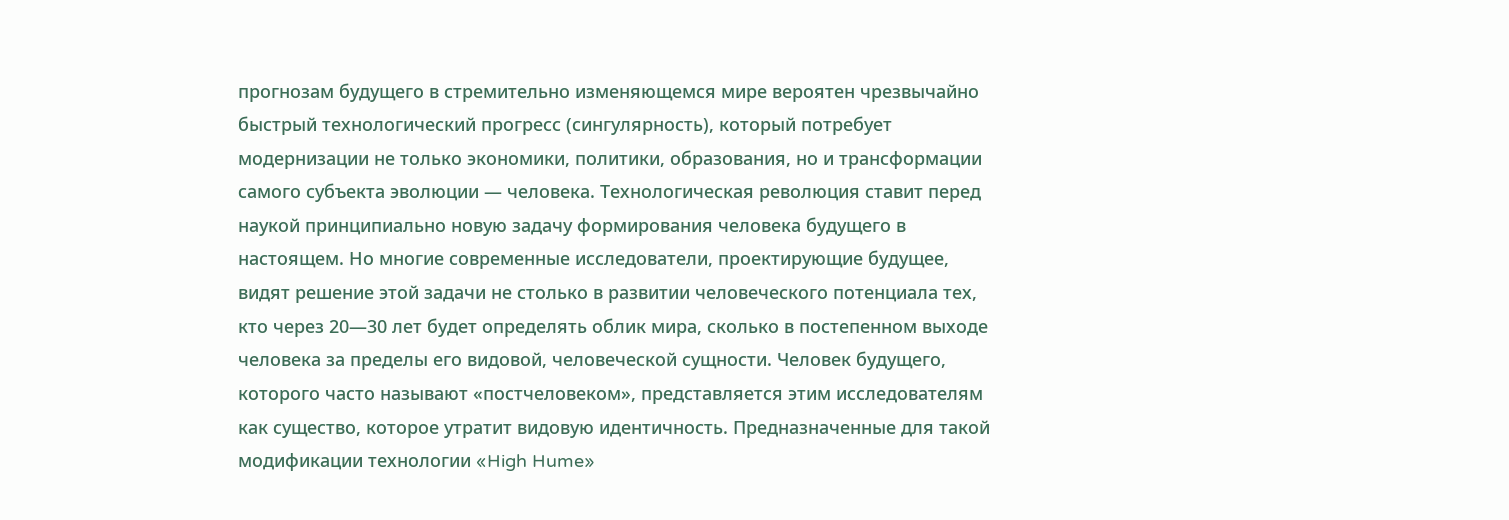прогнозам будущего в стремительно изменяющемся мире вероятен чрезвычайно быстрый технологический прогресс (сингулярность), который потребует модернизации не только экономики, политики, образования, но и трансформации самого субъекта эволюции — человека. Технологическая революция ставит перед наукой принципиально новую задачу формирования человека будущего в настоящем. Но многие современные исследователи, проектирующие будущее, видят решение этой задачи не столько в развитии человеческого потенциала тех, кто через 20—30 лет будет определять облик мира, сколько в постепенном выходе человека за пределы его видовой, человеческой сущности. Человек будущего, которого часто называют «постчеловеком», представляется этим исследователям как существо, которое утратит видовую идентичность. Предназначенные для такой модификации технологии «High Hume»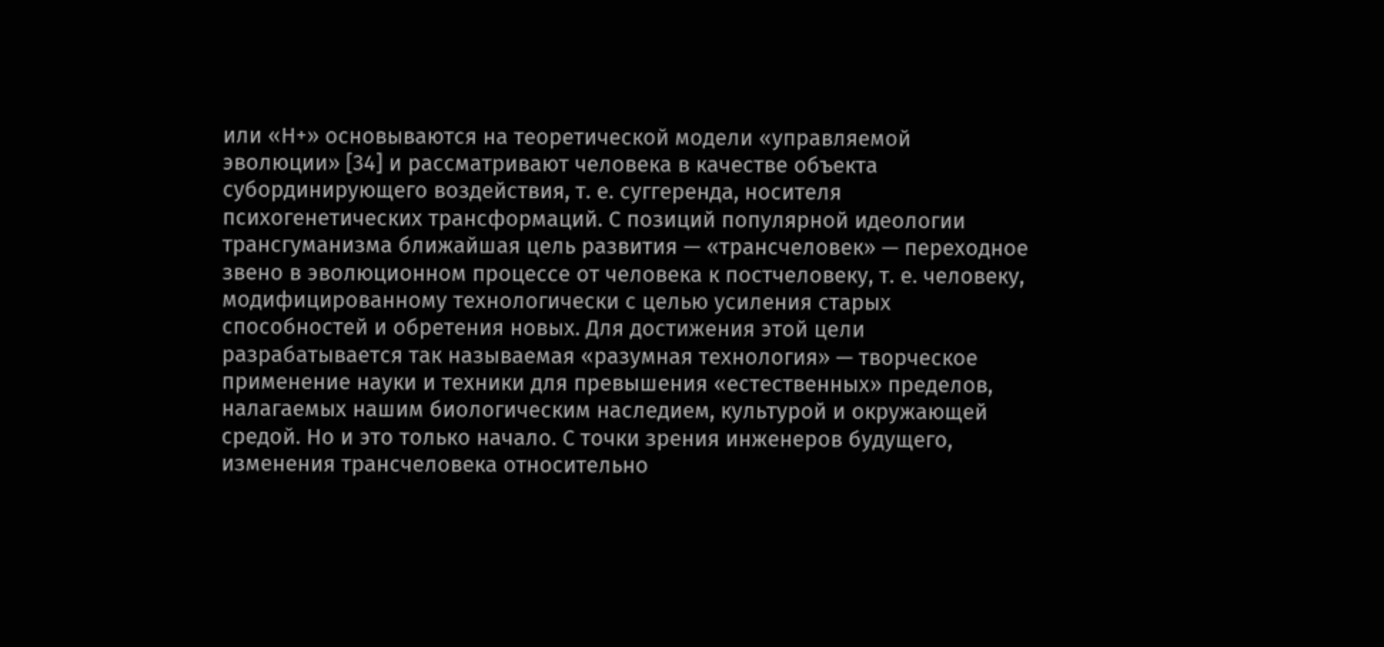или «H+» основываются на теоретической модели «управляемой эволюции» [34] и рассматривают человека в качестве объекта субординирующего воздействия, т. е. суггеренда, носителя психогенетических трансформаций. С позиций популярной идеологии трансгуманизма ближайшая цель развития — «трансчеловек» — переходное звено в эволюционном процессе от человека к постчеловеку, т. е. человеку, модифицированному технологически с целью усиления старых способностей и обретения новых. Для достижения этой цели разрабатывается так называемая «разумная технология» — творческое применение науки и техники для превышения «естественных» пределов, налагаемых нашим биологическим наследием, культурой и окружающей средой. Но и это только начало. С точки зрения инженеров будущего, изменения трансчеловека относительно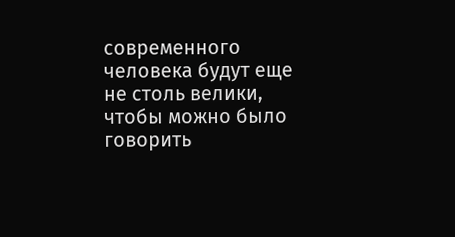современного человека будут еще не столь велики, чтобы можно было говорить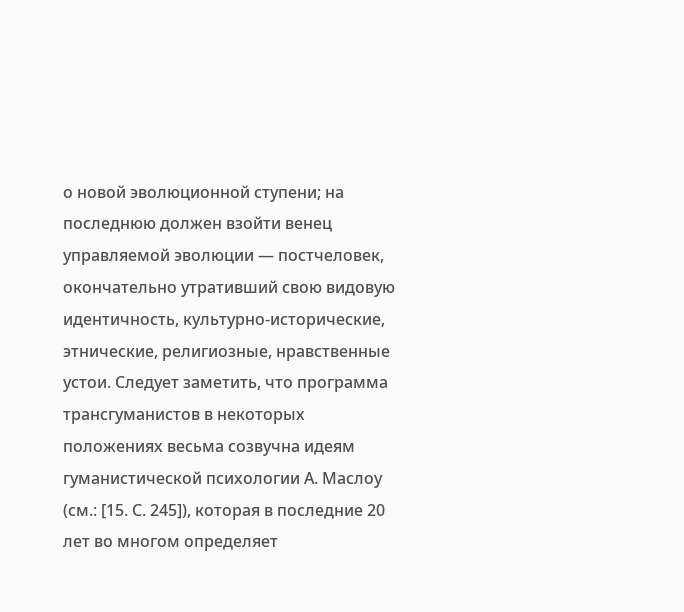о новой эволюционной ступени; на последнюю должен взойти венец управляемой эволюции — постчеловек, окончательно утративший свою видовую идентичность, культурно-исторические, этнические, религиозные, нравственные устои. Следует заметить, что программа трансгуманистов в некоторых положениях весьма созвучна идеям гуманистической психологии А. Маслоу (см.: [15. С. 245]), которая в последние 20 лет во многом определяет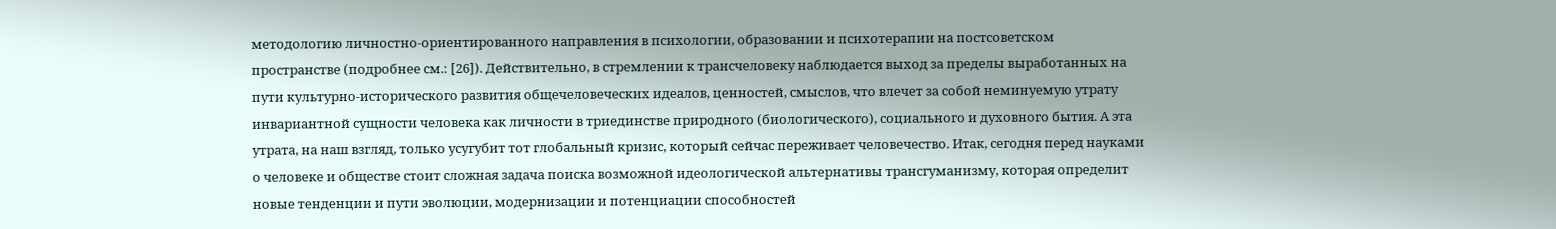методологию личностно-ориентированного направления в психологии, образовании и психотерапии на постсоветском пространстве (подробнее см.: [26]). Действительно, в стремлении к трансчеловеку наблюдается выход за пределы выработанных на пути культурно-исторического развития общечеловеческих идеалов, ценностей, смыслов, что влечет за собой неминуемую утрату инвариантной сущности человека как личности в триединстве природного (биологического), социального и духовного бытия. А эта утрата, на наш взгляд, только усугубит тот глобальный кризис, который сейчас переживает человечество. Итак, сегодня перед науками о человеке и обществе стоит сложная задача поиска возможной идеологической альтернативы трансгуманизму, которая определит новые тенденции и пути эволюции, модернизации и потенциации способностей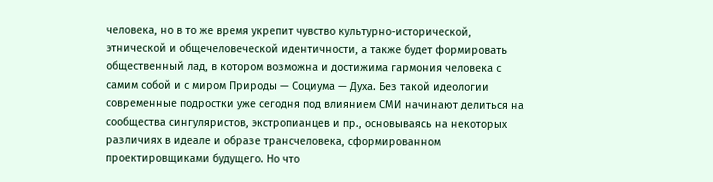человека, но в то же время укрепит чувство культурно-исторической, этнической и общечеловеческой идентичности, а также будет формировать общественный лад, в котором возможна и достижима гармония человека с самим собой и с миром Природы — Социума — Духа. Без такой идеологии современные подростки уже сегодня под влиянием СМИ начинают делиться на сообщества сингуляристов, экстропианцев и пр., основываясь на некоторых различиях в идеале и образе трансчеловека, сформированном проектировщиками будущего. Но что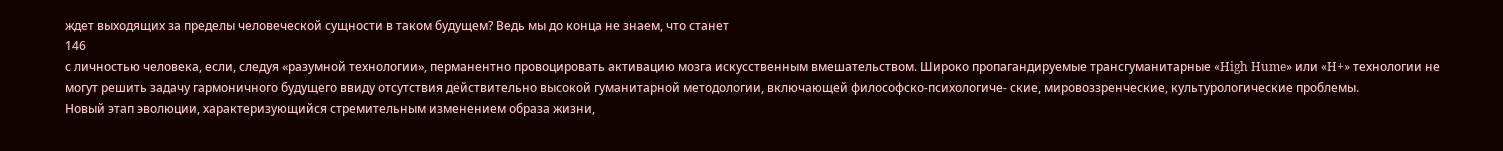ждет выходящих за пределы человеческой сущности в таком будущем? Ведь мы до конца не знаем, что станет
146
с личностью человека, если, следуя «разумной технологии», перманентно провоцировать активацию мозга искусственным вмешательством. Широко пропагандируемые трансгуманитарные «High Hume» или «H+» технологии не могут решить задачу гармоничного будущего ввиду отсутствия действительно высокой гуманитарной методологии, включающей философско-психологиче- ские, мировоззренческие, культурологические проблемы.
Новый этап эволюции, характеризующийся стремительным изменением образа жизни,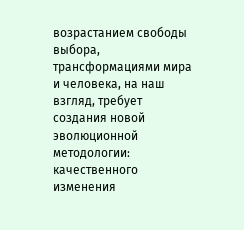возрастанием свободы выбора, трансформациями мира и человека, на наш взгляд, требует создания новой эволюционной методологии: качественного изменения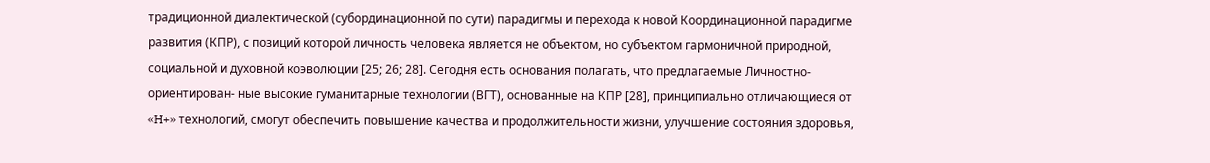традиционной диалектической (субординационной по сути) парадигмы и перехода к новой Координационной парадигме развития (КПР), с позиций которой личность человека является не объектом, но субъектом гармоничной природной, социальной и духовной коэволюции [25; 26; 28]. Сегодня есть основания полагать, что предлагаемые Личностно-ориентирован- ные высокие гуманитарные технологии (ВГТ), основанные на КПР [28], принципиально отличающиеся от «H+» технологий, смогут обеспечить повышение качества и продолжительности жизни, улучшение состояния здоровья,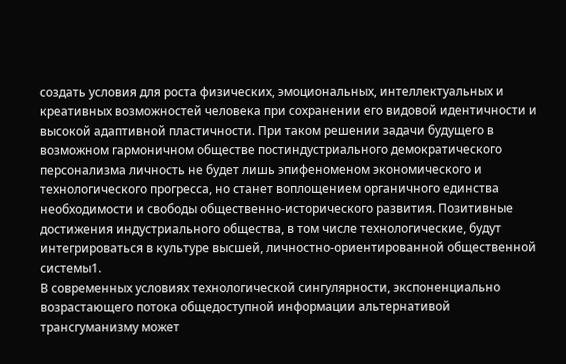создать условия для роста физических, эмоциональных, интеллектуальных и креативных возможностей человека при сохранении его видовой идентичности и высокой адаптивной пластичности. При таком решении задачи будущего в возможном гармоничном обществе постиндустриального демократического персонализма личность не будет лишь эпифеноменом экономического и технологического прогресса, но станет воплощением органичного единства необходимости и свободы общественно-исторического развития. Позитивные достижения индустриального общества, в том числе технологические, будут интегрироваться в культуре высшей, личностно-ориентированной общественной системы1.
В современных условиях технологической сингулярности, экспоненциально возрастающего потока общедоступной информации альтернативой трансгуманизму может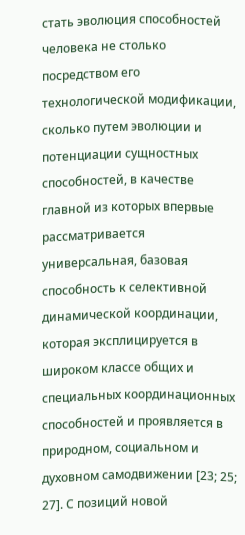стать эволюция способностей человека не столько посредством его технологической модификации, сколько путем эволюции и потенциации сущностных способностей, в качестве главной из которых впервые рассматривается универсальная, базовая способность к селективной динамической координации, которая эксплицируется в широком классе общих и специальных координационных способностей и проявляется в природном, социальном и духовном самодвижении [23; 25; 27]. С позиций новой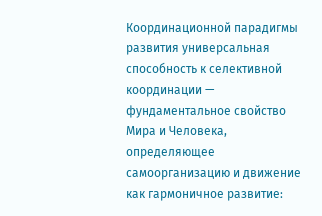Координационной парадигмы развития универсальная способность к селективной координации — фундаментальное свойство Мира и Человека, определяющее самоорганизацию и движение как гармоничное развитие: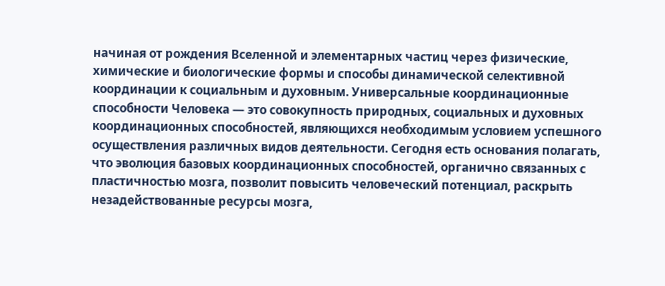начиная от рождения Вселенной и элементарных частиц через физические, химические и биологические формы и способы динамической селективной координации к социальным и духовным. Универсальные координационные способности Человека — это совокупность природных, социальных и духовных координационных способностей, являющихся необходимым условием успешного осуществления различных видов деятельности. Сегодня есть основания полагать, что эволюция базовых координационных способностей, органично связанных с пластичностью мозга, позволит повысить человеческий потенциал, раскрыть незадействованные ресурсы мозга,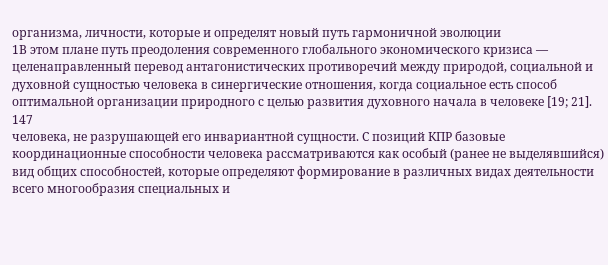организма, личности, которые и определят новый путь гармоничной эволюции
1В этом плане путь преодоления современного глобального экономического кризиса — целенаправленный перевод антагонистических противоречий между природой, социальной и духовной сущностью человека в синергические отношения, когда социальное есть способ оптимальной организации природного с целью развития духовного начала в человеке [19; 21].
147
человека, не разрушающей его инвариантной сущности. С позиций КПР базовые координационные способности человека рассматриваются как особый (ранее не выделявшийся) вид общих способностей, которые определяют формирование в различных видах деятельности всего многообразия специальных и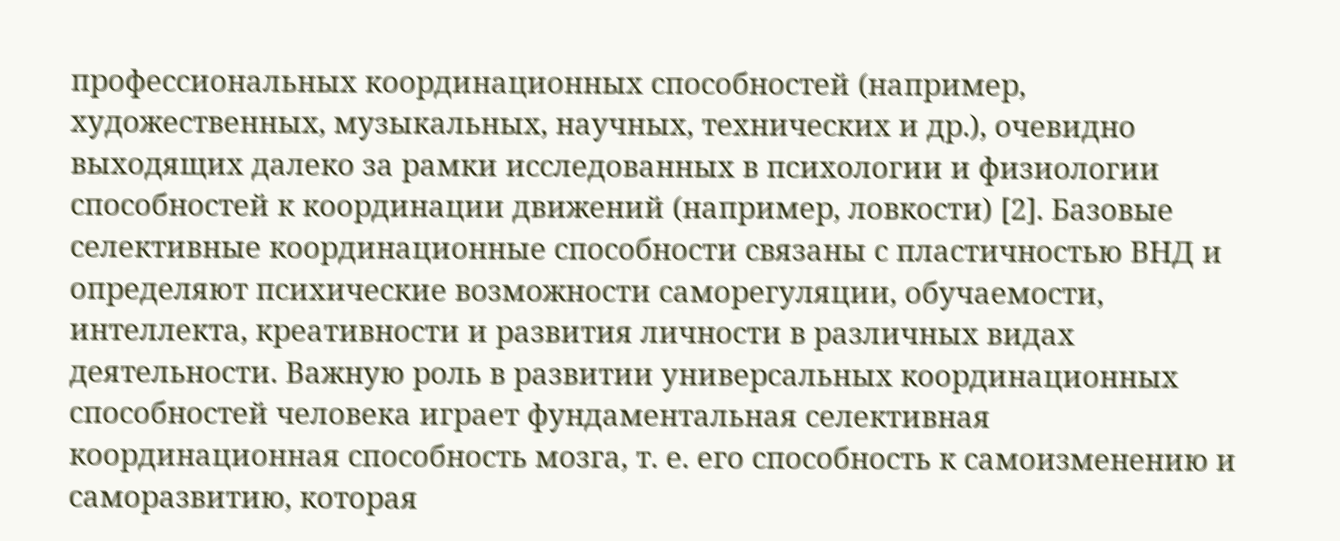профессиональных координационных способностей (например, художественных, музыкальных, научных, технических и др.), очевидно выходящих далеко за рамки исследованных в психологии и физиологии способностей к координации движений (например, ловкости) [2]. Базовые селективные координационные способности связаны с пластичностью ВНД и определяют психические возможности саморегуляции, обучаемости, интеллекта, креативности и развития личности в различных видах деятельности. Важную роль в развитии универсальных координационных способностей человека играет фундаментальная селективная координационная способность мозга, т. е. его способность к самоизменению и саморазвитию, которая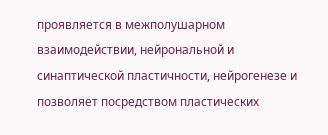проявляется в межполушарном взаимодействии, нейрональной и синаптической пластичности, нейрогенезе и позволяет посредством пластических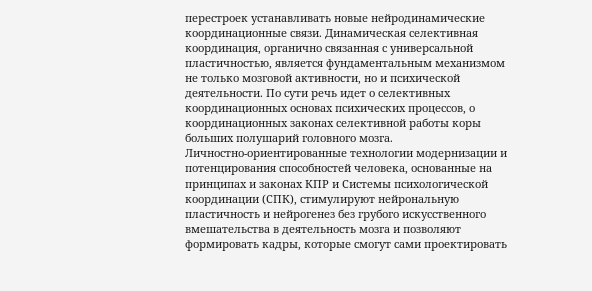перестроек устанавливать новые нейродинамические координационные связи. Динамическая селективная координация, органично связанная с универсальной пластичностью, является фундаментальным механизмом не только мозговой активности, но и психической деятельности. По сути речь идет о селективных координационных основах психических процессов, о координационных законах селективной работы коры больших полушарий головного мозга.
Личностно-ориентированные технологии модернизации и потенцирования способностей человека, основанные на принципах и законах КПР и Системы психологической координации (СПК), стимулируют нейрональную пластичность и нейрогенез без грубого искусственного вмешательства в деятельность мозга и позволяют формировать кадры, которые смогут сами проектировать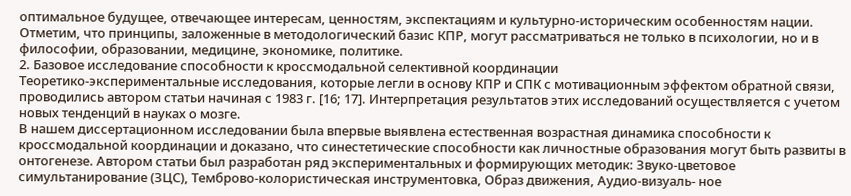оптимальное будущее, отвечающее интересам, ценностям, экспектациям и культурно-историческим особенностям нации. Отметим, что принципы, заложенные в методологический базис КПР, могут рассматриваться не только в психологии, но и в философии, образовании, медицине, экономике, политике.
2. Базовое исследование способности к кроссмодальной селективной координации
Теоретико-экспериментальные исследования, которые легли в основу КПР и СПК с мотивационным эффектом обратной связи, проводились автором статьи начиная с 1983 г. [16; 17]. Интерпретация результатов этих исследований осуществляется с учетом новых тенденций в науках о мозге.
В нашем диссертационном исследовании была впервые выявлена естественная возрастная динамика способности к кроссмодальной координации и доказано, что синестетические способности как личностные образования могут быть развиты в онтогенезе. Автором статьи был разработан ряд экспериментальных и формирующих методик: Звуко-цветовое симультанирование (ЗЦС), Темброво-колористическая инструментовка, Образ движения, Аудио-визуаль- ное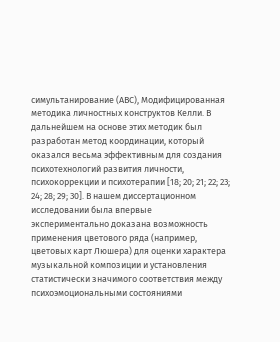симультанирование (АВС), Модифицированная методика личностных конструктов Келли. В дальнейшем на основе этих методик был разработан метод координации, который оказался весьма эффективным для создания психотехнологий развития личности, психокоррекции и психотерапии [18; 20; 21; 22; 23; 24; 28; 29; 30]. В нашем диссертационном исследовании была впервые экспериментально доказана возможность применения цветового ряда (например, цветовых карт Люшера) для оценки характера музыкальной композиции и установления статистически значимого соответствия между психоэмоциональными состояниями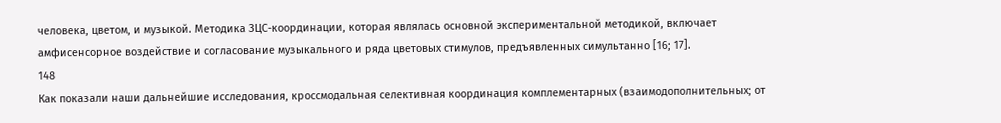человека, цветом, и музыкой. Методика ЗЦС-координации, которая являлась основной экспериментальной методикой, включает амфисенсорное воздействие и согласование музыкального и ряда цветовых стимулов, предъявленных симультанно [16; 17].
148
Как показали наши дальнейшие исследования, кроссмодальная селективная координация комплементарных (взаимодополнительных; от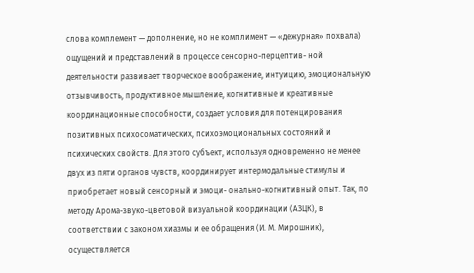слова комплемент — дополнение, но не комплимент — «дежурная» похвала) ощущений и представлений в процессе сенсорно-перцептив- ной деятельности развивает творческое воображение, интуицию, эмоциональную отзывчивость, продуктивное мышление, когнитивные и креативные координационные способности, создает условия для потенцирования позитивных психосоматических, психоэмоциональных состояний и психических свойств. Для этого субъект, используя одновременно не менее двух из пяти органов чувств, координирует интермодальные стимулы и приобретает новый сенсорный и эмоци- онально-когнитивный опыт. Так, по методу Арома-звуко-цветовой визуальной координации (АЗЦК), в соответствии с законом хиазмы и ее обращения (И. М. Мирошник), осуществляется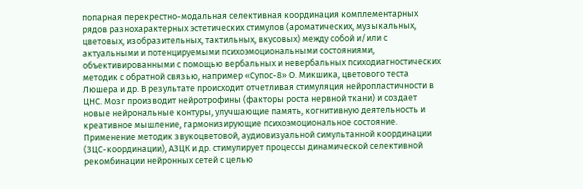попарная перекрестно-модальная селективная координация комплементарных рядов разнохарактерных эстетических стимулов (ароматических, музыкальных, цветовых, изобразительных, тактильных, вкусовых) между собой и/или с актуальными и потенцируемыми психоэмоциональными состояниями, объективированными с помощью вербальных и невербальных психодиагностических методик с обратной связью, например «Супос-8» О. Микшика, цветового теста Люшера и др. В результате происходит отчетливая стимуляция нейропластичности в ЦНС. Мозг производит нейротрофины (факторы роста нервной ткани) и создает новые нейрональные контуры, улучшающие память, когнитивную деятельность и креативное мышление, гармонизирующие психоэмоциональное состояние. Применение методик звукоцветовой, аудиовизуальной симультанной координации (ЗЦС-координации), АЗЦК и др. стимулирует процессы динамической селективной рекомбинации нейронных сетей с целью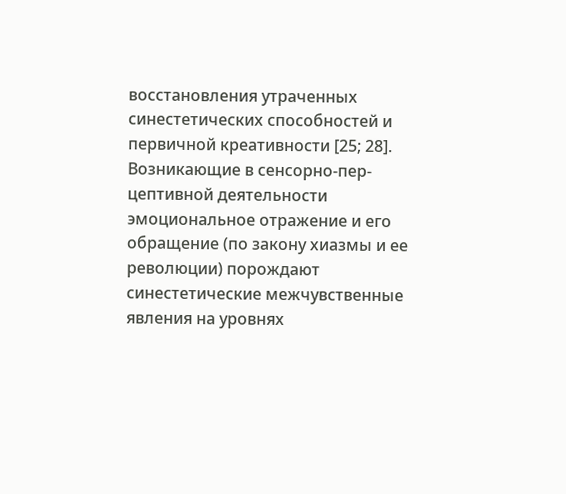восстановления утраченных синестетических способностей и первичной креативности [25; 28]. Возникающие в сенсорно-пер- цептивной деятельности эмоциональное отражение и его обращение (по закону хиазмы и ее революции) порождают синестетические межчувственные явления на уровнях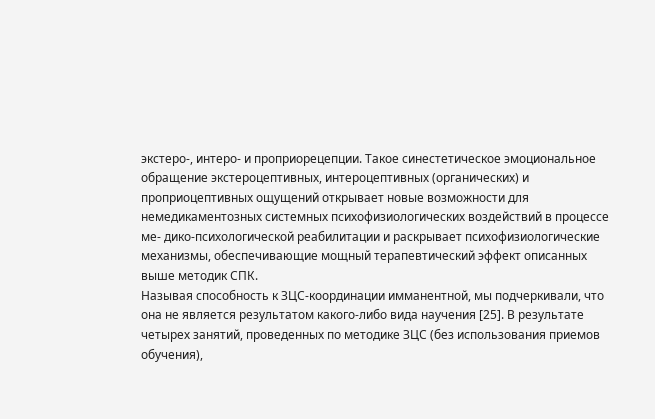экстеро-, интеро- и проприорецепции. Такое синестетическое эмоциональное обращение экстероцептивных, интероцептивных (органических) и проприоцептивных ощущений открывает новые возможности для немедикаментозных системных психофизиологических воздействий в процессе ме- дико-психологической реабилитации и раскрывает психофизиологические механизмы, обеспечивающие мощный терапевтический эффект описанных выше методик СПК.
Называя способность к ЗЦС-координации имманентной, мы подчеркивали, что она не является результатом какого-либо вида научения [25]. В результате четырех занятий, проведенных по методике ЗЦС (без использования приемов обучения),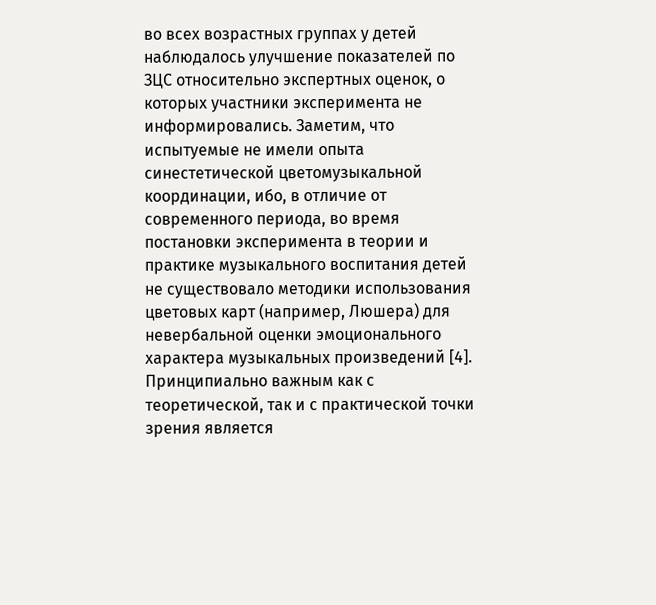во всех возрастных группах у детей наблюдалось улучшение показателей по ЗЦС относительно экспертных оценок, о которых участники эксперимента не информировались. Заметим, что испытуемые не имели опыта синестетической цветомузыкальной координации, ибо, в отличие от современного периода, во время постановки эксперимента в теории и практике музыкального воспитания детей не существовало методики использования цветовых карт (например, Люшера) для невербальной оценки эмоционального характера музыкальных произведений [4]. Принципиально важным как с теоретической, так и с практической точки зрения является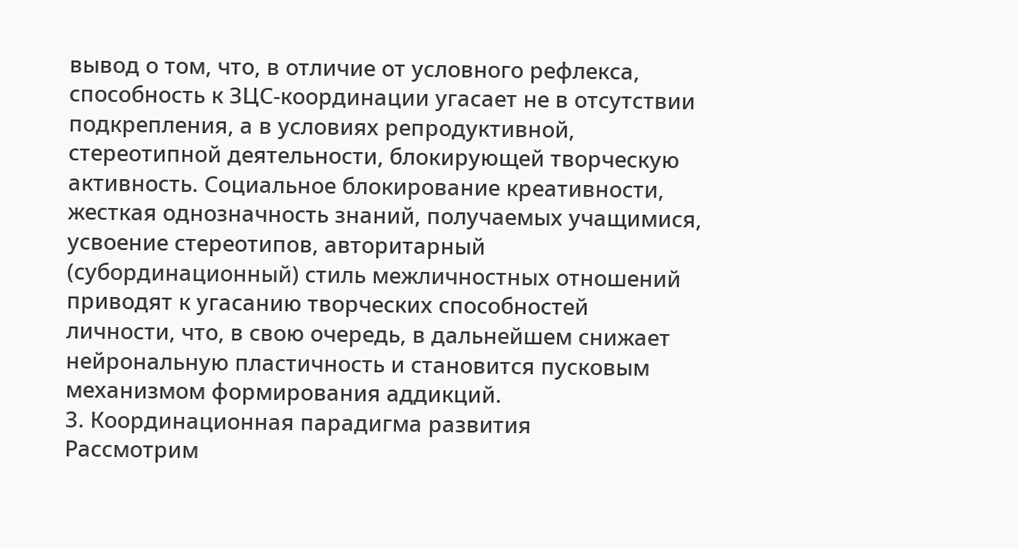вывод о том, что, в отличие от условного рефлекса, способность к ЗЦС-координации угасает не в отсутствии подкрепления, а в условиях репродуктивной, стереотипной деятельности, блокирующей творческую активность. Социальное блокирование креативности, жесткая однозначность знаний, получаемых учащимися, усвоение стереотипов, авторитарный (субординационный) стиль межличностных отношений приводят к угасанию творческих способностей личности, что, в свою очередь, в дальнейшем снижает нейрональную пластичность и становится пусковым механизмом формирования аддикций.
3. Координационная парадигма развития
Рассмотрим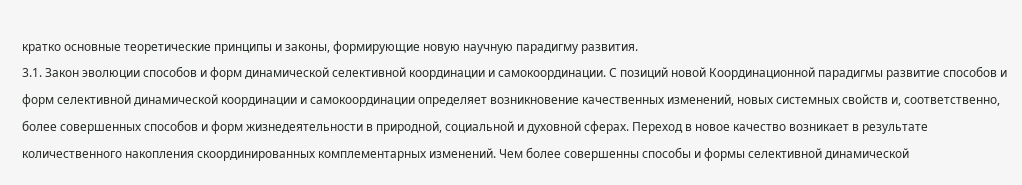кратко основные теоретические принципы и законы, формирующие новую научную парадигму развития.
3.1. Закон эволюции способов и форм динамической селективной координации и самокоординации. С позиций новой Координационной парадигмы развитие способов и форм селективной динамической координации и самокоординации определяет возникновение качественных изменений, новых системных свойств и, соответственно, более совершенных способов и форм жизнедеятельности в природной, социальной и духовной сферах. Переход в новое качество возникает в результате количественного накопления скоординированных комплементарных изменений. Чем более совершенны способы и формы селективной динамической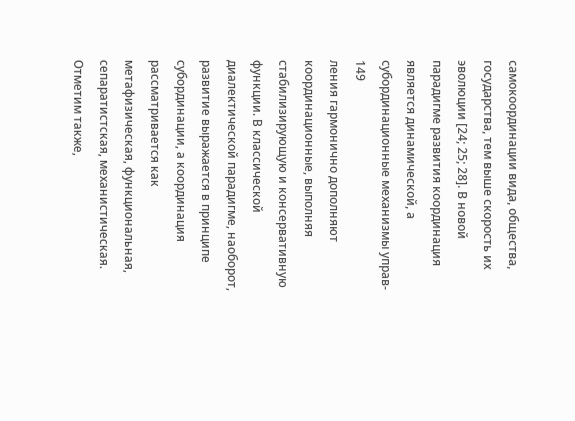самокоординации вида, общества, государства, тем выше скорость их эволюции [24; 25; 28]. В новой парадигме развития координация является динамической, а субординационные механизмы управ-
149
ления гармонично дополняют координационные, выполняя стабилизирующую и консервативную функции. В классической диалектической парадигме, наоборот, развитие выражается в принципе субординации, а координация рассматривается как метафизическая, функциональная, сепаратистская, механистическая. Отметим также,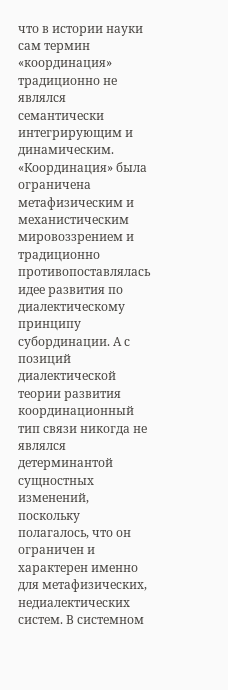что в истории науки сам термин «координация» традиционно не являлся семантически интегрирующим и динамическим. «Координация» была ограничена метафизическим и механистическим мировоззрением и традиционно противопоставлялась идее развития по диалектическому принципу субординации. А с позиций диалектической теории развития координационный тип связи никогда не являлся детерминантой сущностных изменений, поскольку полагалось, что он ограничен и характерен именно для метафизических, недиалектических систем. В системном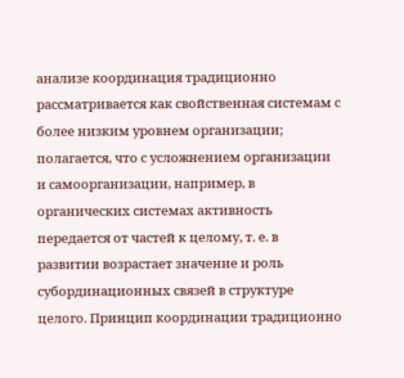анализе координация традиционно рассматривается как свойственная системам с более низким уровнем организации; полагается, что с усложнением организации и самоорганизации, например, в органических системах активность передается от частей к целому, т. е. в развитии возрастает значение и роль субординационных связей в структуре целого. Принцип координации традиционно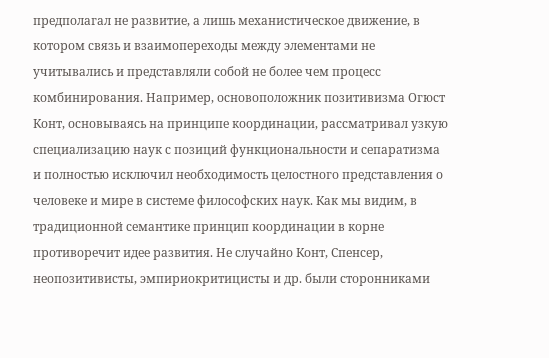предполагал не развитие, а лишь механистическое движение, в котором связь и взаимопереходы между элементами не учитывались и представляли собой не более чем процесс комбинирования. Например, основоположник позитивизма Огюст Конт, основываясь на принципе координации, рассматривал узкую специализацию наук с позиций функциональности и сепаратизма и полностью исключил необходимость целостного представления о человеке и мире в системе философских наук. Как мы видим, в традиционной семантике принцип координации в корне противоречит идее развития. Не случайно Конт, Спенсер, неопозитивисты, эмпириокритицисты и др. были сторонниками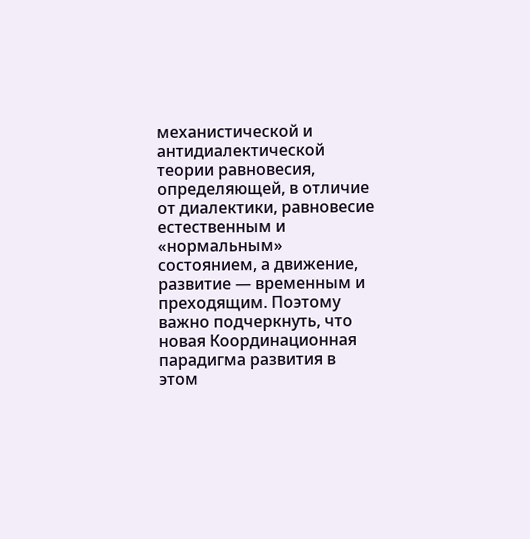механистической и антидиалектической теории равновесия, определяющей, в отличие от диалектики, равновесие естественным и «нормальным» состоянием, а движение, развитие — временным и преходящим. Поэтому важно подчеркнуть, что новая Координационная парадигма развития в этом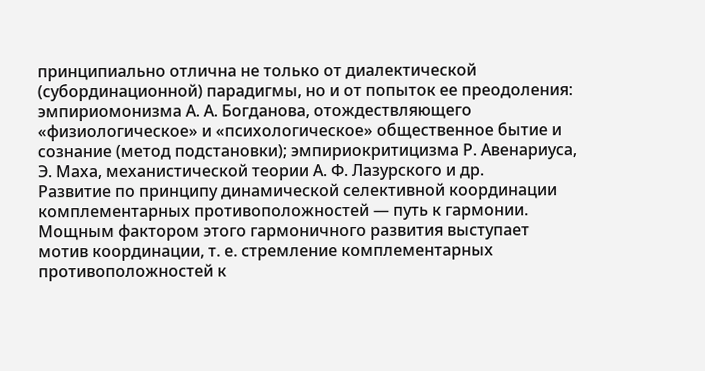принципиально отлична не только от диалектической (субординационной) парадигмы, но и от попыток ее преодоления: эмпириомонизма А. А. Богданова, отождествляющего «физиологическое» и «психологическое» общественное бытие и сознание (метод подстановки); эмпириокритицизма Р. Авенариуса, Э. Маха, механистической теории А. Ф. Лазурского и др.
Развитие по принципу динамической селективной координации комплементарных противоположностей — путь к гармонии. Мощным фактором этого гармоничного развития выступает мотив координации, т. е. стремление комплементарных противоположностей к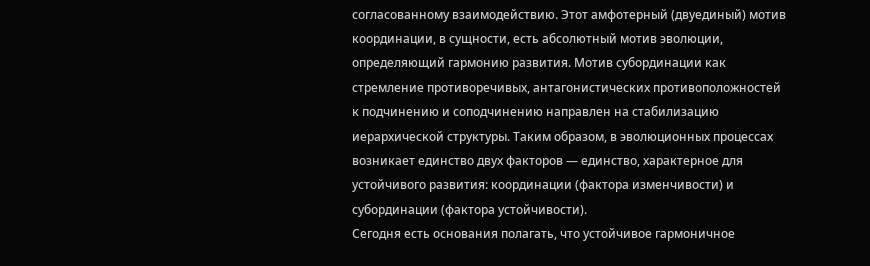согласованному взаимодействию. Этот амфотерный (двуединый) мотив координации, в сущности, есть абсолютный мотив эволюции, определяющий гармонию развития. Мотив субординации как стремление противоречивых, антагонистических противоположностей к подчинению и соподчинению направлен на стабилизацию иерархической структуры. Таким образом, в эволюционных процессах возникает единство двух факторов — единство, характерное для устойчивого развития: координации (фактора изменчивости) и субординации (фактора устойчивости).
Сегодня есть основания полагать, что устойчивое гармоничное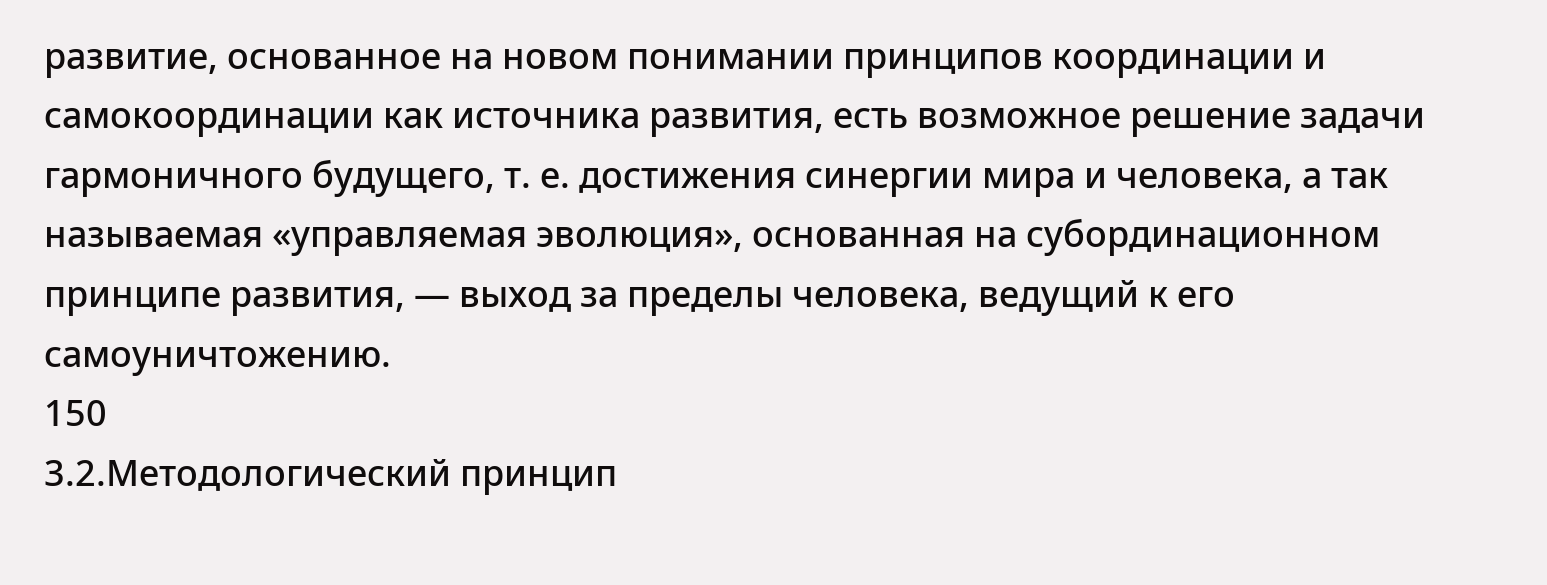развитие, основанное на новом понимании принципов координации и самокоординации как источника развития, есть возможное решение задачи гармоничного будущего, т. е. достижения синергии мира и человека, а так называемая «управляемая эволюция», основанная на субординационном принципе развития, — выход за пределы человека, ведущий к его самоуничтожению.
150
3.2.Методологический принцип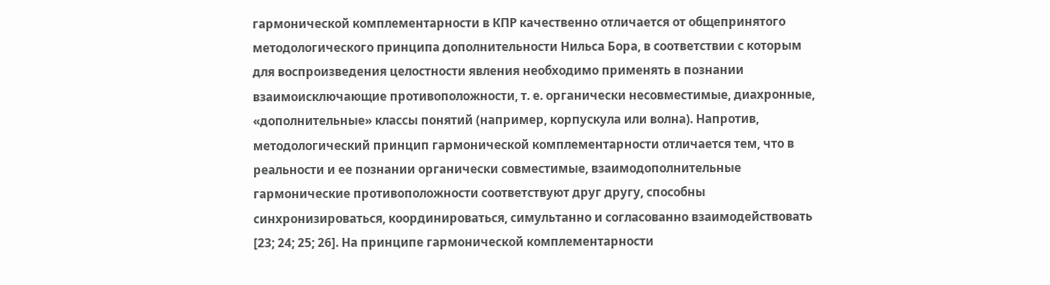гармонической комплементарности в КПР качественно отличается от общепринятого методологического принципа дополнительности Нильса Бора, в соответствии с которым для воспроизведения целостности явления необходимо применять в познании взаимоисключающие противоположности, т. е. органически несовместимые, диахронные, «дополнительные» классы понятий (например, корпускула или волна). Напротив, методологический принцип гармонической комплементарности отличается тем, что в реальности и ее познании органически совместимые, взаимодополнительные гармонические противоположности соответствуют друг другу, способны синхронизироваться, координироваться, симультанно и согласованно взаимодействовать [23; 24; 25; 26]. На принципе гармонической комплементарности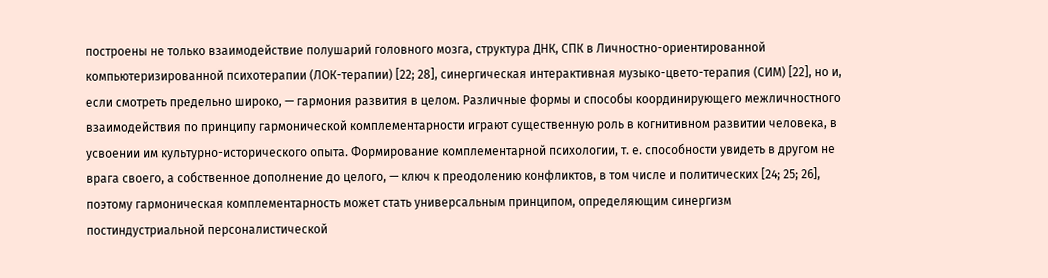построены не только взаимодействие полушарий головного мозга, структура ДНК, СПК в Личностно-ориентированной компьютеризированной психотерапии (ЛОК-терапии) [22; 28], синергическая интерактивная музыко-цвето-терапия (СИМ) [22], но и, если смотреть предельно широко, — гармония развития в целом. Различные формы и способы координирующего межличностного взаимодействия по принципу гармонической комплементарности играют существенную роль в когнитивном развитии человека, в усвоении им культурно-исторического опыта. Формирование комплементарной психологии, т. е. способности увидеть в другом не врага своего, а собственное дополнение до целого, — ключ к преодолению конфликтов, в том числе и политических [24; 25; 26], поэтому гармоническая комплементарность может стать универсальным принципом, определяющим синергизм постиндустриальной персоналистической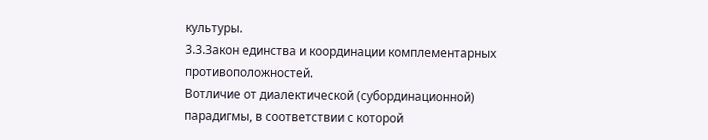культуры.
3.3.Закон единства и координации комплементарных противоположностей.
Вотличие от диалектической (субординационной) парадигмы, в соответствии с которой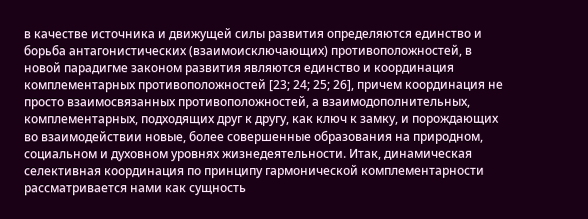в качестве источника и движущей силы развития определяются единство и борьба антагонистических (взаимоисключающих) противоположностей, в новой парадигме законом развития являются единство и координация комплементарных противоположностей [23; 24; 25; 26], причем координация не просто взаимосвязанных противоположностей, а взаимодополнительных, комплементарных, подходящих друг к другу, как ключ к замку, и порождающих во взаимодействии новые, более совершенные образования на природном, социальном и духовном уровнях жизнедеятельности. Итак, динамическая селективная координация по принципу гармонической комплементарности рассматривается нами как сущность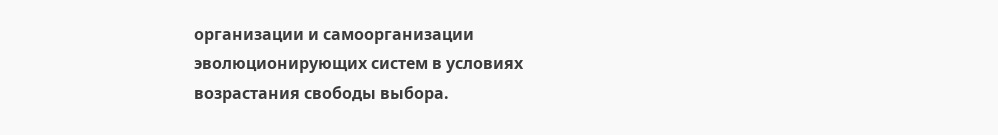организации и самоорганизации эволюционирующих систем в условиях возрастания свободы выбора.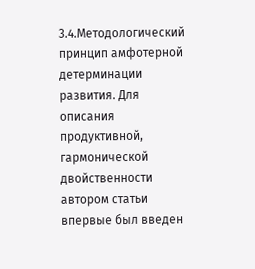3.4.Методологический принцип амфотерной детерминации развития. Для описания продуктивной, гармонической двойственности автором статьи впервые был введен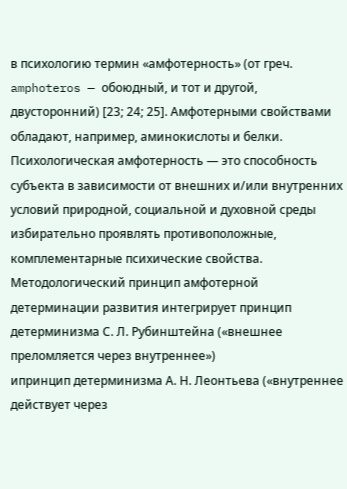в психологию термин «амфотерность» (от греч. amphoteros — обоюдный, и тот и другой, двусторонний) [23; 24; 25]. Амфотерными свойствами обладают, например, аминокислоты и белки. Психологическая амфотерность — это способность субъекта в зависимости от внешних и/или внутренних условий природной, социальной и духовной среды избирательно проявлять противоположные, комплементарные психические свойства. Методологический принцип амфотерной детерминации развития интегрирует принцип детерминизма С. Л. Рубинштейна («внешнее преломляется через внутреннее»)
ипринцип детерминизма А. Н. Леонтьева («внутреннее действует через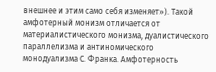внешнее и этим само себя изменяет»). Такой амфотерный монизм отличается от материалистического монизма, дуалистического параллелизма и антиномического монодуализма С. Франка. Амфотерность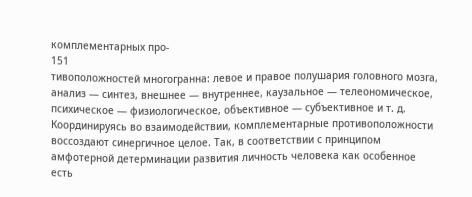комплементарных про-
151
тивоположностей многогранна: левое и правое полушария головного мозга, анализ — синтез, внешнее — внутреннее, каузальное — телеономическое, психическое — физиологическое, объективное — субъективное и т. д. Координируясь во взаимодействии, комплементарные противоположности воссоздают синергичное целое. Так, в соответствии с принципом амфотерной детерминации развития личность человека как особенное есть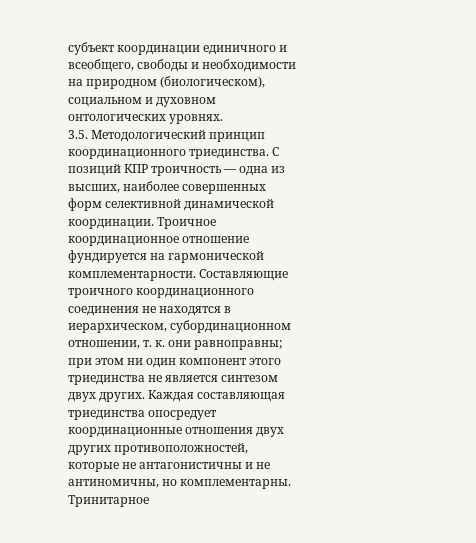субъект координации единичного и всеобщего, свободы и необходимости на природном (биологическом), социальном и духовном онтологических уровнях.
3.5. Методологический принцип координационного триединства. С позиций КПР троичность — одна из высших, наиболее совершенных форм селективной динамической координации. Троичное координационное отношение фундируется на гармонической комплементарности. Составляющие троичного координационного соединения не находятся в иерархическом, субординационном отношении, т. к. они равноправны; при этом ни один компонент этого триединства не является синтезом двух других. Каждая составляющая триединства опосредует координационные отношения двух других противоположностей, которые не антагонистичны и не антиномичны, но комплементарны. Тринитарное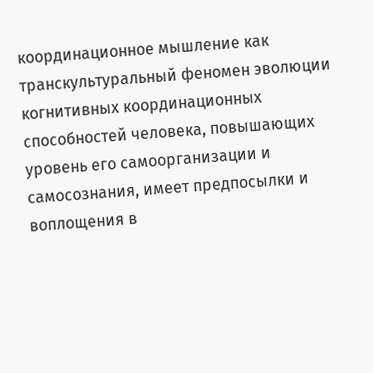координационное мышление как транскультуральный феномен эволюции когнитивных координационных способностей человека, повышающих уровень его самоорганизации и самосознания, имеет предпосылки и воплощения в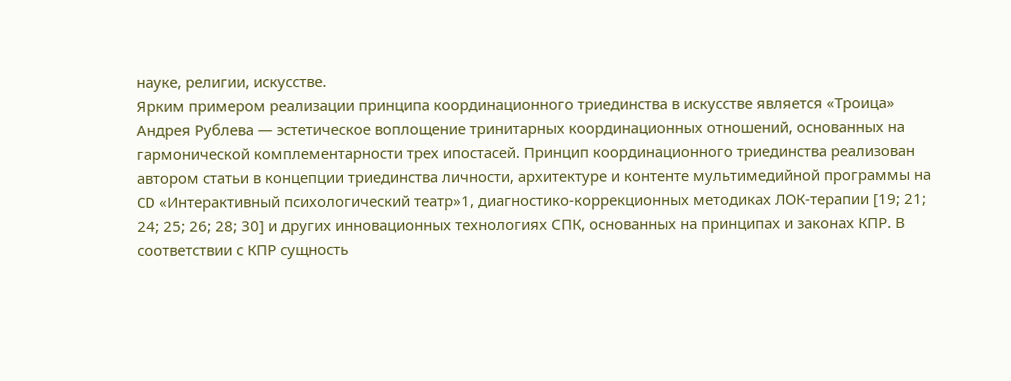науке, религии, искусстве.
Ярким примером реализации принципа координационного триединства в искусстве является «Троица» Андрея Рублева — эстетическое воплощение тринитарных координационных отношений, основанных на гармонической комплементарности трех ипостасей. Принцип координационного триединства реализован автором статьи в концепции триединства личности, архитектуре и контенте мультимедийной программы на CD «Интерактивный психологический театр»1, диагностико-коррекционных методиках ЛОК-терапии [19; 21; 24; 25; 26; 28; 30] и других инновационных технологиях СПК, основанных на принципах и законах КПР. В соответствии с КПР сущность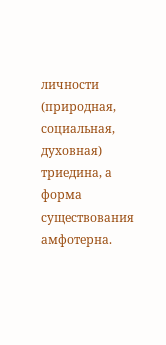личности (природная, социальная, духовная) триедина, а форма существования амфотерна.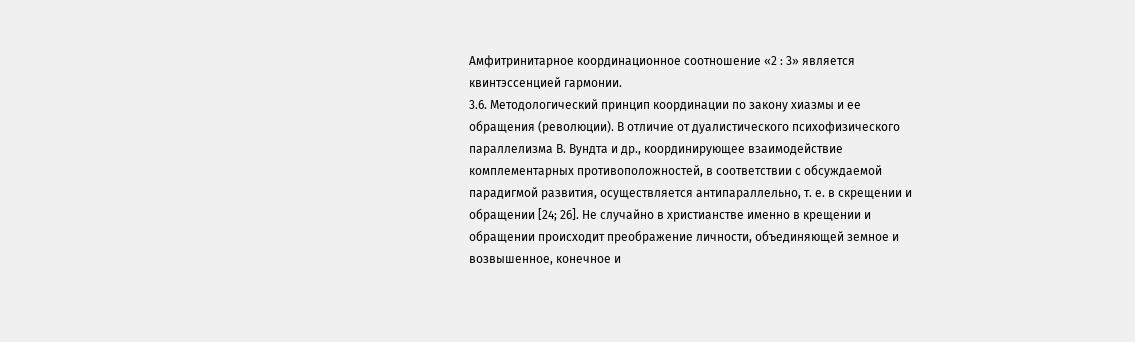Амфитринитарное координационное соотношение «2 : 3» является квинтэссенцией гармонии.
3.6. Методологический принцип координации по закону хиазмы и ее обращения (революции). В отличие от дуалистического психофизического параллелизма В. Вундта и др., координирующее взаимодействие комплементарных противоположностей, в соответствии с обсуждаемой парадигмой развития, осуществляется антипараллельно, т. е. в скрещении и обращении [24; 26]. Не случайно в христианстве именно в крещении и обращении происходит преображение личности, объединяющей земное и возвышенное, конечное и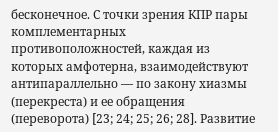бесконечное. С точки зрения КПР пары комплементарных противоположностей, каждая из которых амфотерна, взаимодействуют антипараллельно — по закону хиазмы (перекреста) и ее обращения (переворота) [23; 24; 25; 26; 28]. Развитие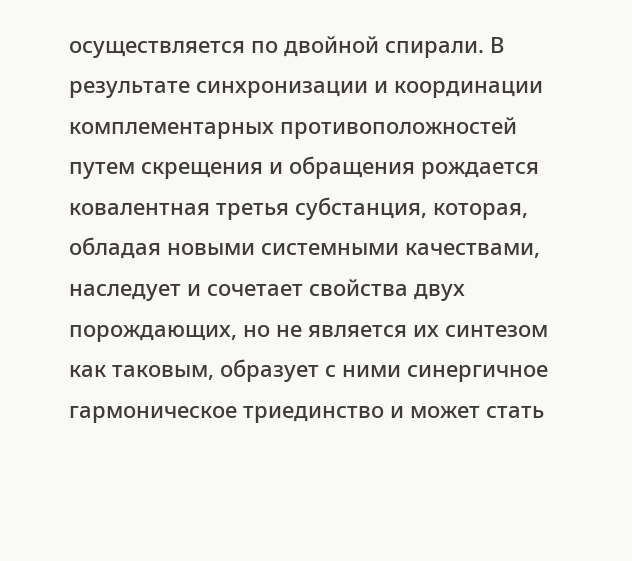осуществляется по двойной спирали. В результате синхронизации и координации комплементарных противоположностей путем скрещения и обращения рождается ковалентная третья субстанция, которая, обладая новыми системными качествами, наследует и сочетает свойства двух порождающих, но не является их синтезом как таковым, образует с ними синергичное гармоническое триединство и может стать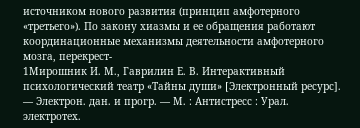источником нового развития (принцип амфотерного «третьего»). По закону хиазмы и ее обращения работают координационные механизмы деятельности амфотерного мозга, перекрест-
1Мирошник И. М., Гаврилин Е. В. Интерактивный психологический театр «Тайны души» [Электронный ресурс]. — Электрон. дан. и прогр. — М. : Антистресс : Урал. электротех.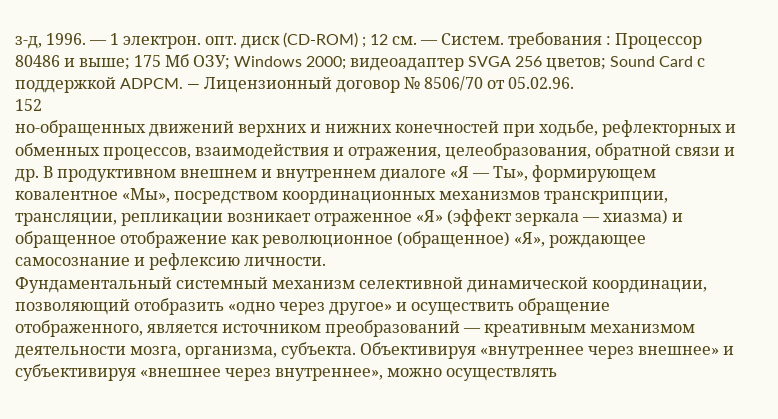з-д, 1996. — 1 электрон. опт. диск (CD-ROM) ; 12 см. — Систем. требования : Процессор 80486 и выше; 175 Мб ОЗУ; Windows 2000; видеоадаптер SVGA 256 цветов; Sound Card с поддержкой ADPCM. — Лицензионный договор № 8506/70 от 05.02.96.
152
но-обращенных движений верхних и нижних конечностей при ходьбе, рефлекторных и обменных процессов, взаимодействия и отражения, целеобразования, обратной связи и др. В продуктивном внешнем и внутреннем диалоге «Я — Ты», формирующем ковалентное «Мы», посредством координационных механизмов транскрипции, трансляции, репликации возникает отраженное «Я» (эффект зеркала — хиазма) и обращенное отображение как революционное (обращенное) «Я», рождающее самосознание и рефлексию личности.
Фундаментальный системный механизм селективной динамической координации, позволяющий отобразить «одно через другое» и осуществить обращение отображенного, является источником преобразований — креативным механизмом деятельности мозга, организма, субъекта. Объективируя «внутреннее через внешнее» и субъективируя «внешнее через внутреннее», можно осуществлять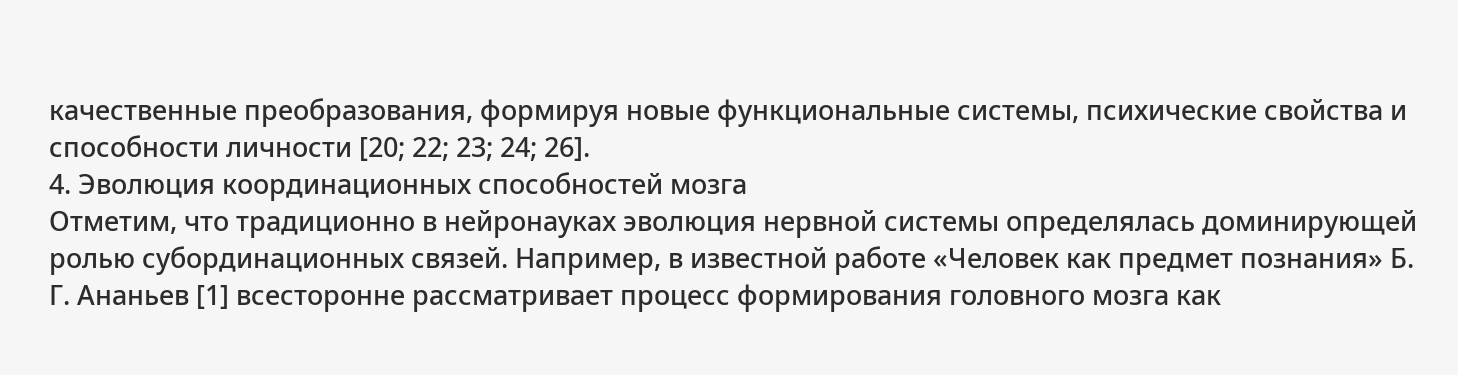качественные преобразования, формируя новые функциональные системы, психические свойства и способности личности [20; 22; 23; 24; 26].
4. Эволюция координационных способностей мозга
Отметим, что традиционно в нейронауках эволюция нервной системы определялась доминирующей ролью субординационных связей. Например, в известной работе «Человек как предмет познания» Б. Г. Ананьев [1] всесторонне рассматривает процесс формирования головного мозга как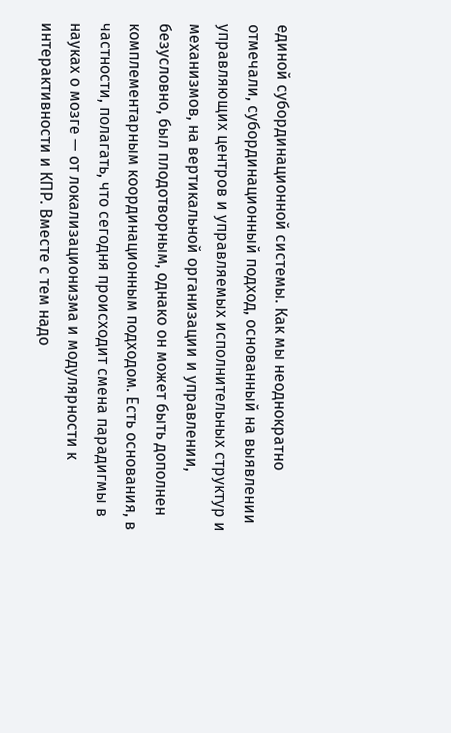единой субординационной системы. Как мы неоднократно отмечали, субординационный подход, основанный на выявлении управляющих центров и управляемых исполнительных структур и механизмов, на вертикальной организации и управлении, безусловно, был плодотворным, однако он может быть дополнен комплементарным координационным подходом. Есть основания, в частности, полагать, что сегодня происходит смена парадигмы в науках о мозге — от локализационизма и модулярности к интерактивности и КПР. Вместе с тем надо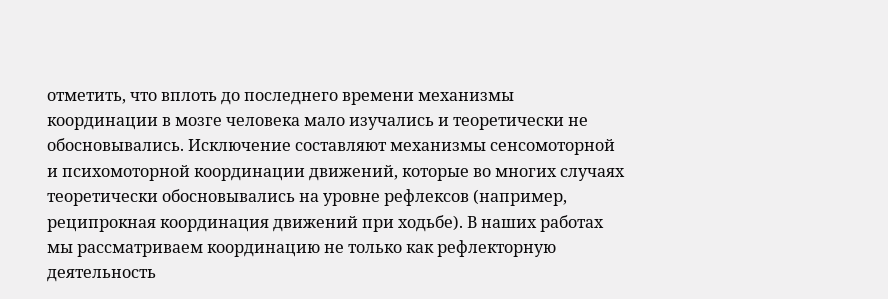отметить, что вплоть до последнего времени механизмы координации в мозге человека мало изучались и теоретически не обосновывались. Исключение составляют механизмы сенсомоторной и психомоторной координации движений, которые во многих случаях теоретически обосновывались на уровне рефлексов (например, реципрокная координация движений при ходьбе). В наших работах мы рассматриваем координацию не только как рефлекторную деятельность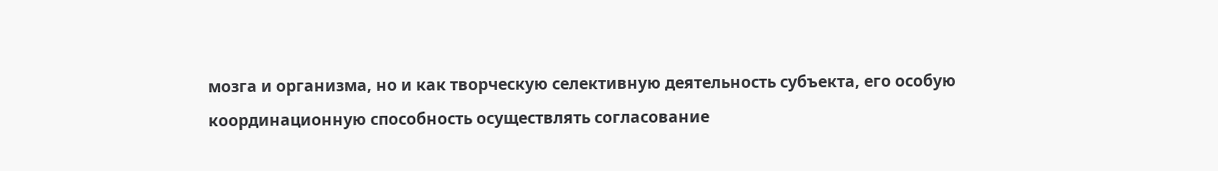мозга и организма, но и как творческую селективную деятельность субъекта, его особую координационную способность осуществлять согласование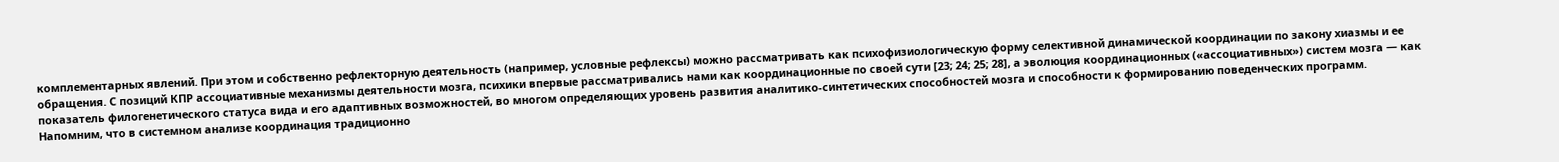комплементарных явлений. При этом и собственно рефлекторную деятельность (например, условные рефлексы) можно рассматривать как психофизиологическую форму селективной динамической координации по закону хиазмы и ее обращения. С позиций КПР ассоциативные механизмы деятельности мозга, психики впервые рассматривались нами как координационные по своей сути [23; 24; 25; 28], а эволюция координационных («ассоциативных») систем мозга — как показатель филогенетического статуса вида и его адаптивных возможностей, во многом определяющих уровень развития аналитико-синтетических способностей мозга и способности к формированию поведенческих программ.
Напомним, что в системном анализе координация традиционно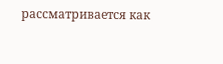рассматривается как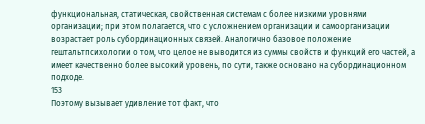функциональная, статическая, свойственная системам с более низкими уровнями организации; при этом полагается, что с усложнением организации и самоорганизации возрастает роль субординационных связей. Аналогично базовое положение гештальтпсихологии о том, что целое не выводится из суммы свойств и функций его частей, а имеет качественно более высокий уровень, по сути, также основано на субординационном подходе.
153
Поэтому вызывает удивление тот факт, что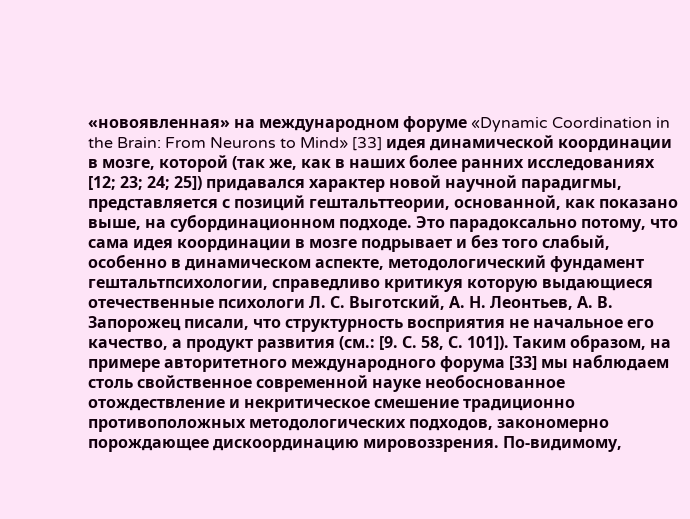«новоявленная» на международном форуме «Dynamic Coordination in the Brain: From Neurons to Mind» [33] идея динамической координации в мозге, которой (так же, как в наших более ранних исследованиях [12; 23; 24; 25]) придавался характер новой научной парадигмы, представляется с позиций гештальттеории, основанной, как показано выше, на субординационном подходе. Это парадоксально потому, что сама идея координации в мозге подрывает и без того слабый, особенно в динамическом аспекте, методологический фундамент гештальтпсихологии, справедливо критикуя которую выдающиеся отечественные психологи Л. С. Выготский, А. Н. Леонтьев, А. В. Запорожец писали, что структурность восприятия не начальное его качество, а продукт развития (см.: [9. С. 58, С. 101]). Таким образом, на примере авторитетного международного форума [33] мы наблюдаем столь свойственное современной науке необоснованное отождествление и некритическое смешение традиционно противоположных методологических подходов, закономерно порождающее дискоординацию мировоззрения. По-видимому,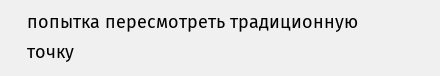попытка пересмотреть традиционную точку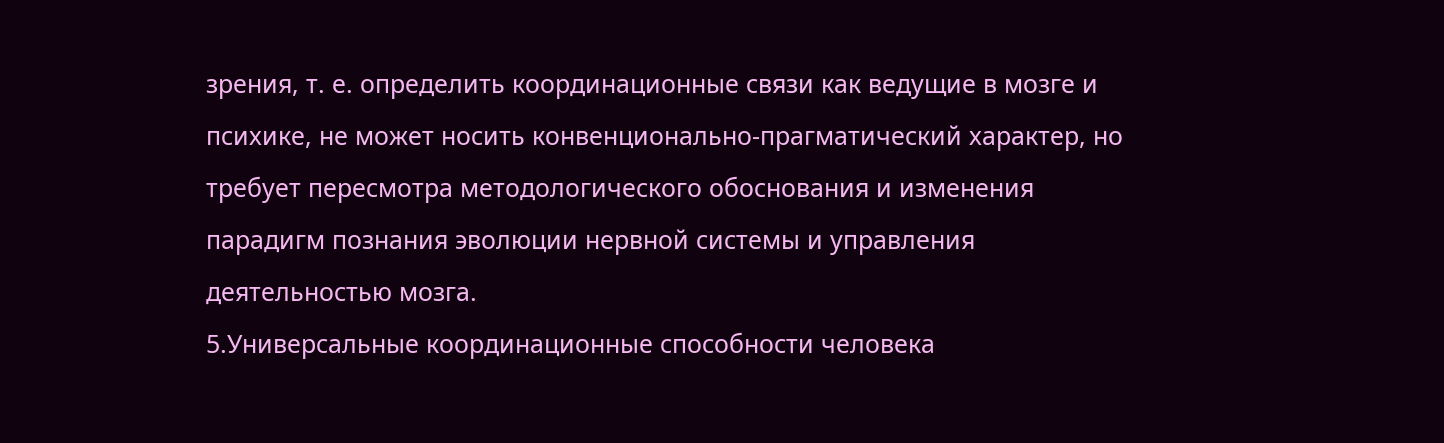зрения, т. е. определить координационные связи как ведущие в мозге и психике, не может носить конвенционально-прагматический характер, но требует пересмотра методологического обоснования и изменения парадигм познания эволюции нервной системы и управления деятельностью мозга.
5.Универсальные координационные способности человека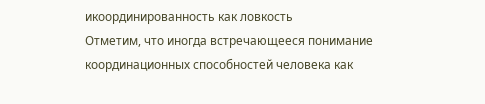икоординированность как ловкость
Отметим, что иногда встречающееся понимание координационных способностей человека как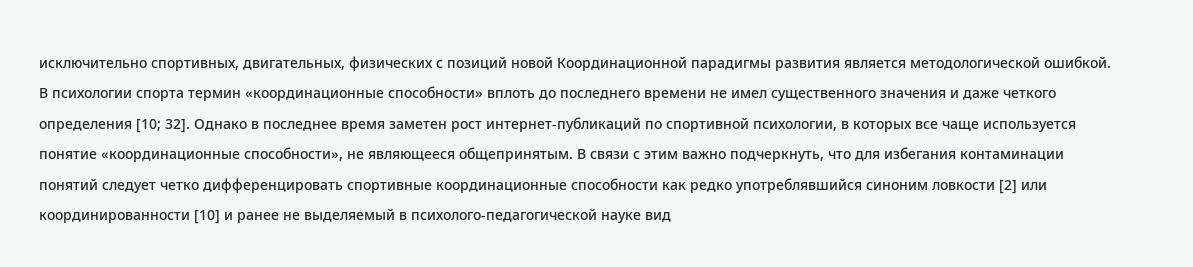исключительно спортивных, двигательных, физических с позиций новой Координационной парадигмы развития является методологической ошибкой. В психологии спорта термин «координационные способности» вплоть до последнего времени не имел существенного значения и даже четкого определения [10; 32]. Однако в последнее время заметен рост интернет-публикаций по спортивной психологии, в которых все чаще используется понятие «координационные способности», не являющееся общепринятым. В связи с этим важно подчеркнуть, что для избегания контаминации понятий следует четко дифференцировать спортивные координационные способности как редко употреблявшийся синоним ловкости [2] или координированности [10] и ранее не выделяемый в психолого-педагогической науке вид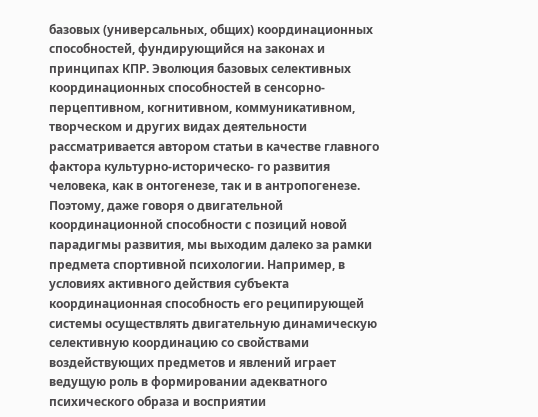базовых (универсальных, общих) координационных способностей, фундирующийся на законах и принципах КПР. Эволюция базовых селективных координационных способностей в сенсорно-перцептивном, когнитивном, коммуникативном, творческом и других видах деятельности рассматривается автором статьи в качестве главного фактора культурно-историческо- го развития человека, как в онтогенезе, так и в антропогенезе. Поэтому, даже говоря о двигательной координационной способности с позиций новой парадигмы развития, мы выходим далеко за рамки предмета спортивной психологии. Например, в условиях активного действия субъекта координационная способность его реципирующей системы осуществлять двигательную динамическую селективную координацию со свойствами воздействующих предметов и явлений играет ведущую роль в формировании адекватного психического образа и восприятии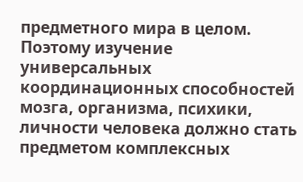предметного мира в целом. Поэтому изучение универсальных координационных способностей мозга, организма, психики, личности человека должно стать предметом комплексных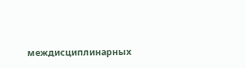междисциплинарных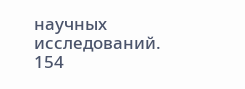научных исследований.
154